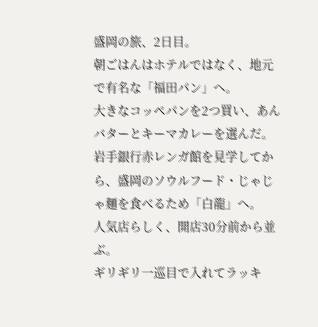盛岡の旅、2日目。
朝ごはんはホテルではなく、地元で有名な「福田パン」へ。
大きなコッペパンを2つ買い、あんバターとキーマカレーを選んだ。
岩手銀行赤レンガ館を見学してから、盛岡のソウルフード・じゃじゃ麺を食べるため「白龍」へ。
人気店らしく、開店30分前から並ぶ。
ギリギリ一巡目で入れてラッキ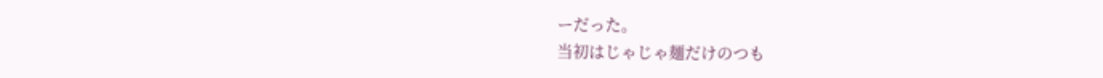ーだった。
当初はじゃじゃ麺だけのつも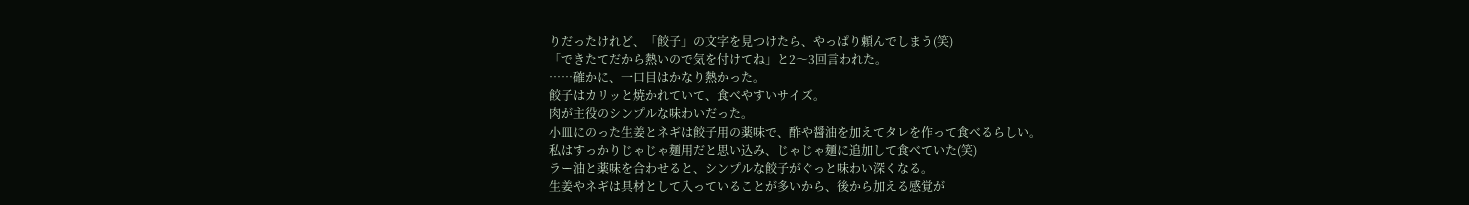りだったけれど、「餃子」の文字を見つけたら、やっぱり頼んでしまう(笑)
「できたてだから熱いので気を付けてね」と2〜3回言われた。
……確かに、一口目はかなり熱かった。
餃子はカリッと焼かれていて、食べやすいサイズ。
肉が主役のシンプルな味わいだった。
小皿にのった生姜とネギは餃子用の薬味で、酢や醤油を加えてタレを作って食べるらしい。
私はすっかりじゃじゃ麺用だと思い込み、じゃじゃ麺に追加して食べていた(笑)
ラー油と薬味を合わせると、シンプルな餃子がぐっと味わい深くなる。
生姜やネギは具材として入っていることが多いから、後から加える感覚が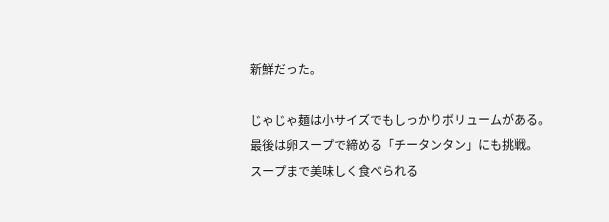新鮮だった。

じゃじゃ麺は小サイズでもしっかりボリュームがある。
最後は卵スープで締める「チータンタン」にも挑戦。
スープまで美味しく食べられる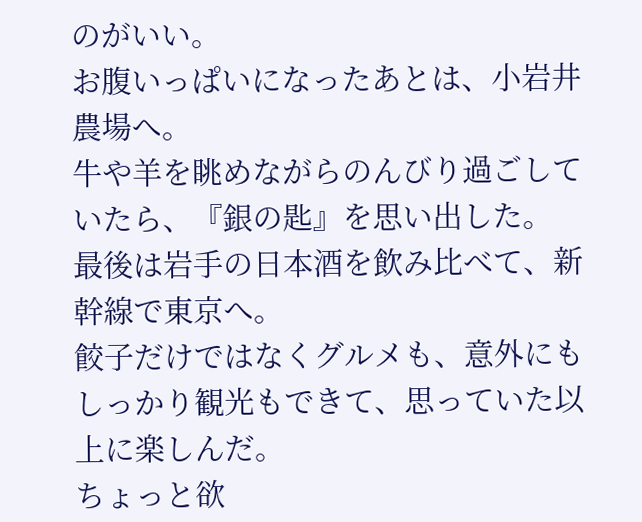のがいい。
お腹いっぱいになったあとは、小岩井農場へ。
牛や羊を眺めながらのんびり過ごしていたら、『銀の匙』を思い出した。
最後は岩手の日本酒を飲み比べて、新幹線で東京へ。
餃子だけではなくグルメも、意外にもしっかり観光もできて、思っていた以上に楽しんだ。
ちょっと欲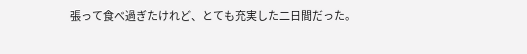張って食べ過ぎたけれど、とても充実した二日間だった。